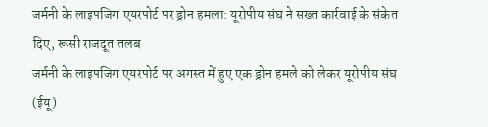जर्मनी के लाइपजिग एयरपोर्ट पर ड्रोन हमला: यूरोपीय संघ ने सख्त कार्रवाई के संकेत दिए, रूसी राजदूत तलब
जर्मनी के लाइपजिग एयरपोर्ट पर अगस्त में हुए एक ड्रोन हमले को लेकर यूरोपीय संघ (ईयू)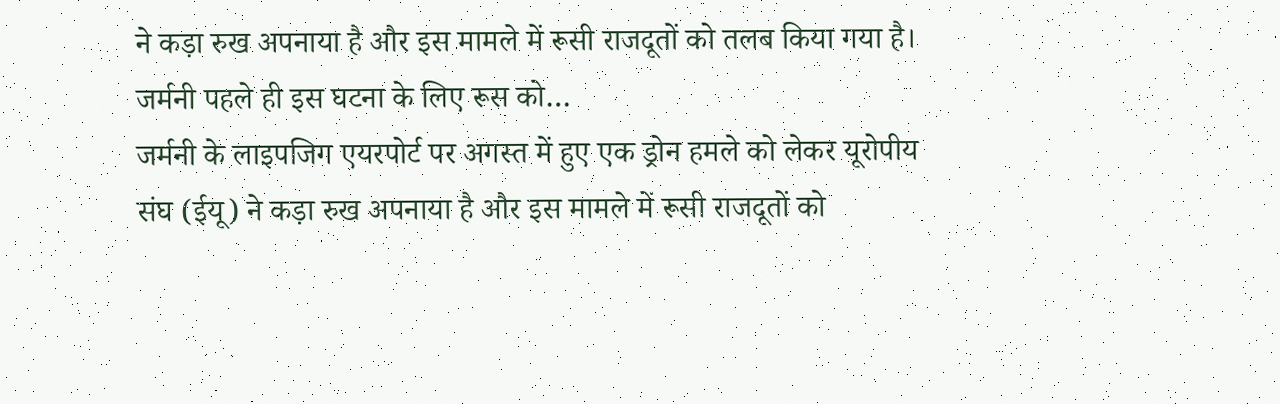ने कड़ा रुख अपनाया है और इस मामले में रूसी राजदूतों को तलब किया गया है। जर्मनी पहले ही इस घटना के लिए रूस को…
जर्मनी के लाइपजिग एयरपोर्ट पर अगस्त में हुए एक ड्रोन हमले को लेकर यूरोपीय संघ (ईयू) ने कड़ा रुख अपनाया है और इस मामले में रूसी राजदूतों को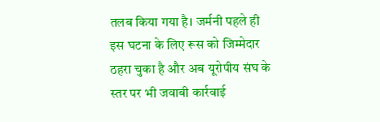तलब किया गया है। जर्मनी पहले ही इस घटना के लिए रूस को जिम्मेदार ठहरा चुका है और अब यूरोपीय संघ के स्तर पर भी जवाबी कार्रवाई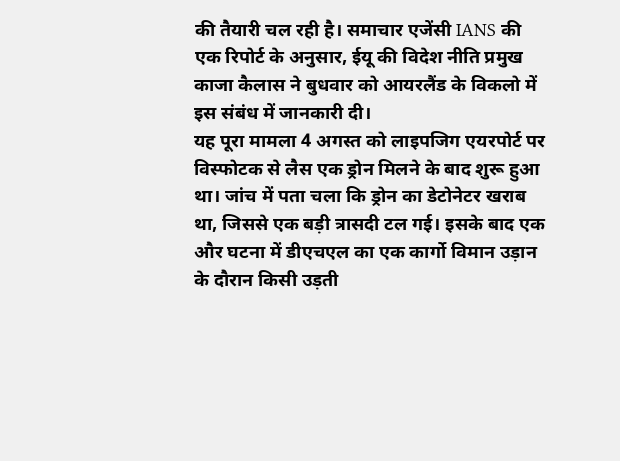की तैयारी चल रही है। समाचार एजेंसी IANS की एक रिपोर्ट के अनुसार, ईयू की विदेश नीति प्रमुख काजा कैलास ने बुधवार को आयरलैंड के विकलो में इस संबंध में जानकारी दी।
यह पूरा मामला 4 अगस्त को लाइपजिग एयरपोर्ट पर विस्फोटक से लैस एक ड्रोन मिलने के बाद शुरू हुआ था। जांच में पता चला कि ड्रोन का डेटोनेटर खराब था, जिससे एक बड़ी त्रासदी टल गई। इसके बाद एक और घटना में डीएचएल का एक कार्गो विमान उड़ान के दौरान किसी उड़ती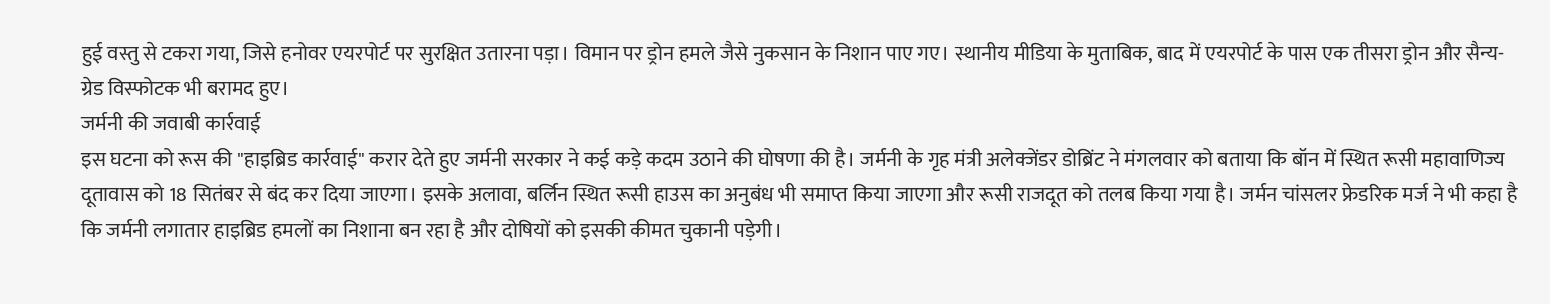हुई वस्तु से टकरा गया, जिसे हनोवर एयरपोर्ट पर सुरक्षित उतारना पड़ा। विमान पर ड्रोन हमले जैसे नुकसान के निशान पाए गए। स्थानीय मीडिया के मुताबिक, बाद में एयरपोर्ट के पास एक तीसरा ड्रोन और सैन्य-ग्रेड विस्फोटक भी बरामद हुए।
जर्मनी की जवाबी कार्रवाई
इस घटना को रूस की "हाइब्रिड कार्रवाई" करार देते हुए जर्मनी सरकार ने कई कड़े कदम उठाने की घोषणा की है। जर्मनी के गृह मंत्री अलेक्जेंडर डोब्रिंट ने मंगलवार को बताया कि बॉन में स्थित रूसी महावाणिज्य दूतावास को 18 सितंबर से बंद कर दिया जाएगा। इसके अलावा, बर्लिन स्थित रूसी हाउस का अनुबंध भी समाप्त किया जाएगा और रूसी राजदूत को तलब किया गया है। जर्मन चांसलर फ्रेडरिक मर्ज ने भी कहा है कि जर्मनी लगातार हाइब्रिड हमलों का निशाना बन रहा है और दोषियों को इसकी कीमत चुकानी पड़ेगी।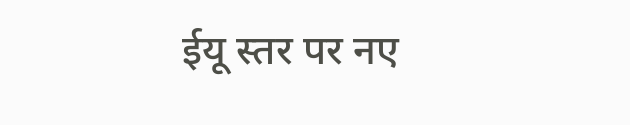ईयू स्तर पर नए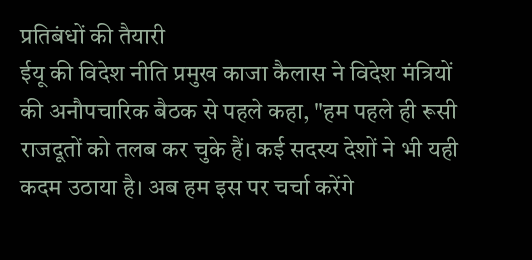प्रतिबंधों की तैयारी
ईयू की विदेश नीति प्रमुख काजा कैलास ने विदेश मंत्रियों की अनौपचारिक बैठक से पहले कहा, "हम पहले ही रूसी राजदूतों को तलब कर चुके हैं। कई सदस्य देशों ने भी यही कदम उठाया है। अब हम इस पर चर्चा करेंगे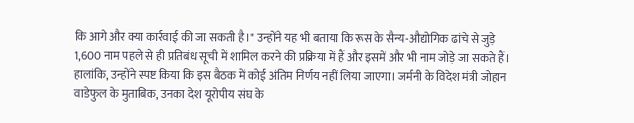कि आगे और क्या कार्रवाई की जा सकती है।" उन्होंने यह भी बताया कि रूस के सैन्य-औद्योगिक ढांचे से जुड़े 1,600 नाम पहले से ही प्रतिबंध सूची में शामिल करने की प्रक्रिया में हैं और इसमें और भी नाम जोड़े जा सकते हैं। हालांकि, उन्होंने स्पष्ट किया कि इस बैठक में कोई अंतिम निर्णय नहीं लिया जाएगा। जर्मनी के विदेश मंत्री जोहान वाडेफुल के मुताबिक, उनका देश यूरोपीय संघ के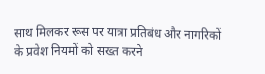साथ मिलकर रूस पर यात्रा प्रतिबंध और नागरिकों के प्रवेश नियमों को सख्त करने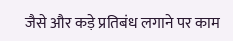जैसे और कड़े प्रतिबंध लगाने पर काम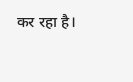कर रहा है।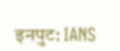इनपुट: IANS